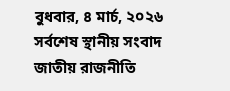বুধবার, ৪ মার্চ, ২০২৬
সর্বশেষ স্থানীয় সংবাদ জাতীয় রাজনীতি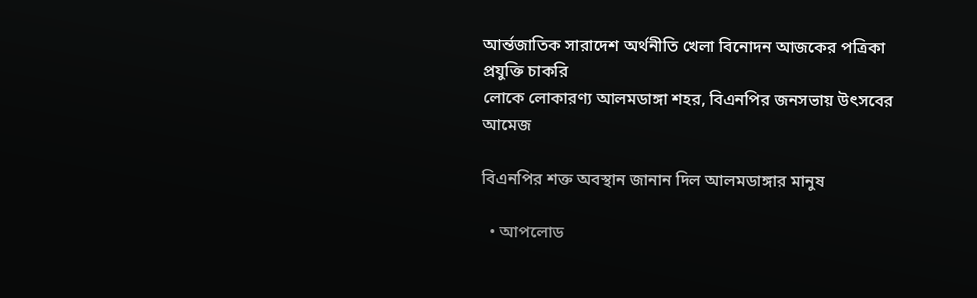আর্ন্তজাতিক সারাদেশ অর্থনীতি খেলা বিনোদন আজকের পত্রিকা প্রযুক্তি চাকরি
লোকে লোকারণ্য আলমডাঙ্গা শহর, বিএনপির জনসভায় উৎসবের আমেজ

বিএনপির শক্ত অবস্থান জানান দিল আলমডাঙ্গার মানুষ

  • আপলোড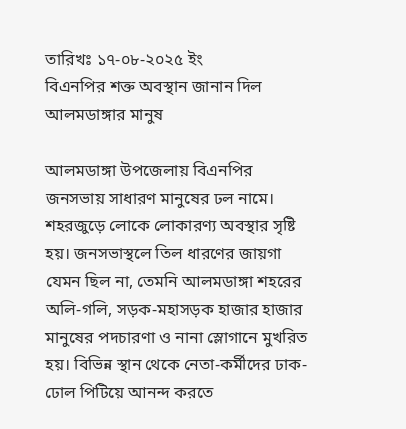তারিখঃ ১৭-০৮-২০২৫ ইং
বিএনপির শক্ত অবস্থান জানান দিল আলমডাঙ্গার মানুষ

আলমডাঙ্গা উপজেলায় বিএনপির জনসভায় সাধারণ মানুষের ঢল নামে। শহরজুড়ে লোকে লোকারণ্য অবস্থার সৃষ্টি হয়। জনসভাস্থলে তিল ধারণের জায়গা যেমন ছিল না, তেমনি আলমডাঙ্গা শহরের অলি-গলি, সড়ক-মহাসড়ক হাজার হাজার মানুষের পদচারণা ও নানা স্লোগানে মুখরিত হয়। বিভিন্ন স্থান থেকে নেতা-কর্মীদের ঢাক-ঢোল পিটিয়ে আনন্দ করতে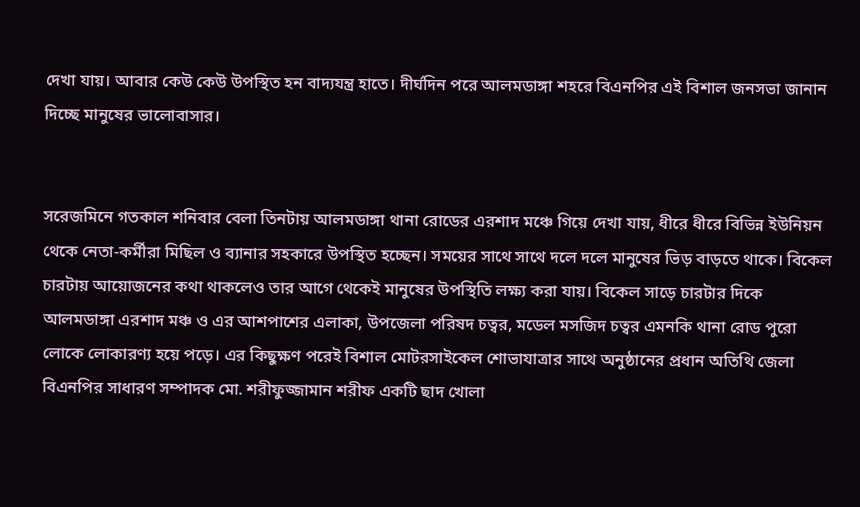দেখা যায়। আবার কেউ কেউ উপস্থিত হন বাদ্যযন্ত্র হাতে। দীর্ঘদিন পরে আলমডাঙ্গা শহরে বিএনপির এই বিশাল জনসভা জানান দিচ্ছে মানুষের ভালোবাসার।


সরেজমিনে গতকাল শনিবার বেলা তিনটায় আলমডাঙ্গা থানা রোডের এরশাদ মঞ্চে গিয়ে দেখা যায়, ধীরে ধীরে বিভিন্ন ইউনিয়ন থেকে নেতা-কর্মীরা মিছিল ও ব্যানার সহকারে উপস্থিত হচ্ছেন। সময়ের সাথে সাথে দলে দলে মানুষের ভিড় বাড়তে থাকে। বিকেল চারটায় আয়োজনের কথা থাকলেও তার আগে থেকেই মানুষের উপস্থিতি লক্ষ্য করা যায়। বিকেল সাড়ে চারটার দিকে আলমডাঙ্গা এরশাদ মঞ্চ ও এর আশপাশের এলাকা, উপজেলা পরিষদ চত্বর, মডেল মসজিদ চত্বর এমনকি থানা রোড পুরো লোকে লোকারণ্য হয়ে পড়ে। এর কিছুক্ষণ পরেই বিশাল মোটরসাইকেল শোভাযাত্রার সাথে অনুষ্ঠানের প্রধান অতিথি জেলা বিএনপির সাধারণ সম্পাদক মো. শরীফুজ্জামান শরীফ একটি ছাদ খোলা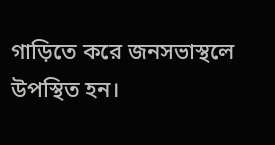গাড়িতে করে জনসভাস্থলে উপস্থিত হন।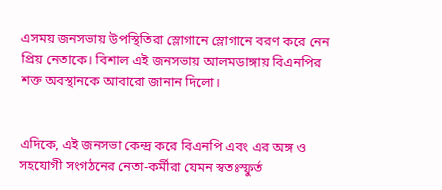এসময় জনসভায় উপস্থিতিরা স্লোগানে স্লোগানে বরণ করে নেন প্রিয় নেতাকে। বিশাল এই জনসভায় আলমডাঙ্গায় বিএনপির শক্ত অবস্থানকে আবারো জানান দিলো।


এদিকে, এই জনসভা কেন্দ্র করে বিএনপি এবং এর অঙ্গ ও সহযোগী সংগঠনের নেতা-কর্মীরা যেমন স্বতঃস্ফুর্ত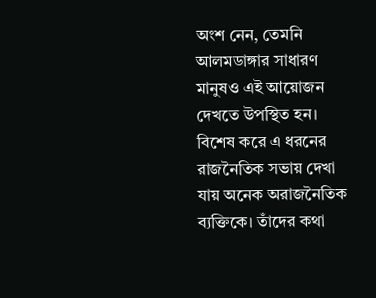অংশ নেন, তেমনি আলমডাঙ্গার সাধারণ মানুষও এই আয়োজন দেখতে উপস্থিত হন। বিশেষ করে এ ধরনের রাজনৈতিক সভায় দেখা যায় অনেক অরাজনৈতিক ব্যক্তিকে। তাঁদের কথা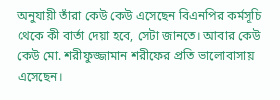অনুযায়ী তাঁরা কেউ কেউ এসেছেন বিএনপির কর্মসূচি থেকে কী বার্তা দেয়া হবে, সেটা জানতে। আবার কেউ কেউ মো. শরীফুজ্জামান শরীফের প্রতি ভালোবাসায় এসেছেন।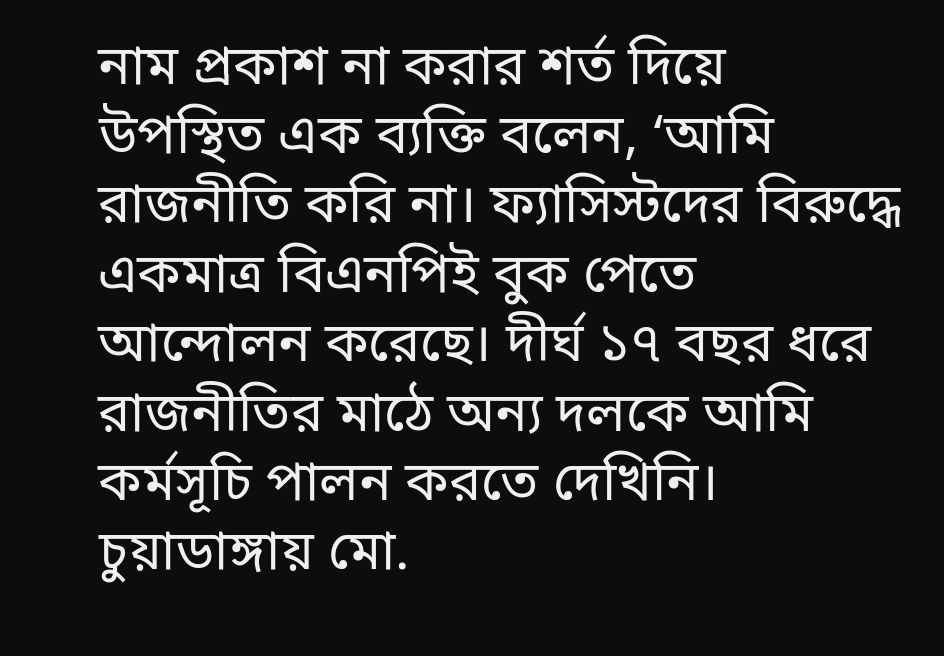নাম প্রকাশ না করার শর্ত দিয়ে উপস্থিত এক ব্যক্তি বলেন, ‘আমি রাজনীতি করি না। ফ্যাসিস্টদের বিরুদ্ধে একমাত্র বিএনপিই বুক পেতে আন্দোলন করেছে। দীর্ঘ ১৭ বছর ধরে রাজনীতির মাঠে অন্য দলকে আমি কর্মসূচি পালন করতে দেখিনি। চুয়াডাঙ্গায় মো.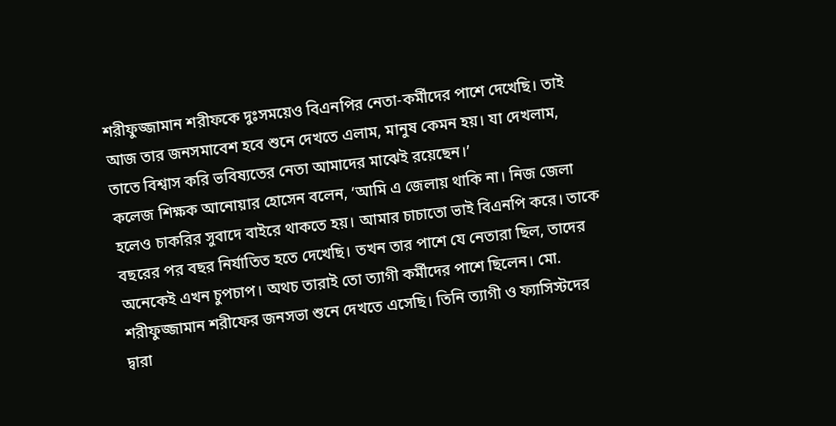শরীফুজ্জামান শরীফকে দুঃসময়েও বিএনপির নেতা-কর্মীদের পাশে দেখেছি। তাই আজ তার জনসমাবেশ হবে শুনে দেখতে এলাম, মানুষ কেমন হয়। যা দেখলাম, তাতে বিশ্বাস করি ভবিষ্যতের নেতা আমাদের মাঝেই রয়েছেন।’
কলেজ শিক্ষক আনোয়ার হোসেন বলেন, ‘আমি এ জেলায় থাকি না। নিজ জেলা হলেও চাকরির সুবাদে বাইরে থাকতে হয়। আমার চাচাতো ভাই বিএনপি করে। তাকে বছরের পর বছর নির্যাতিত হতে দেখেছি। তখন তার পাশে যে নেতারা ছিল, তাদের অনেকেই এখন চুপচাপ। অথচ তারাই তো ত্যাগী কর্মীদের পাশে ছিলেন। মো. শরীফুজ্জামান শরীফের জনসভা শুনে দেখতে এসেছি। তিনি ত্যাগী ও ফ্যাসিস্টদের দ্বারা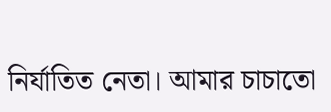নির্যাতিত নেতা। আমার চাচাতো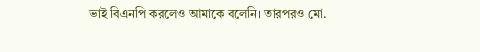ভাই বিএনপি করলেও আমাকে বলেনি। তারপরও মো.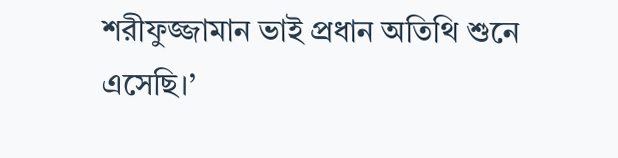শরীফুজ্জামান ভাই প্রধান অতিথি শুনে এসেছি।’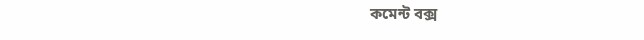কমেন্ট বক্স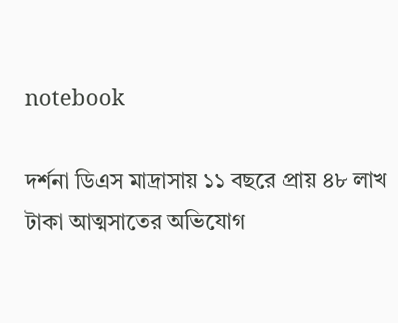notebook

দর্শনা ডিএস মাদ্রাসায় ১১ বছরে প্রায় ৪৮ লাখ টাকা আত্মসাতের অভিযোগ